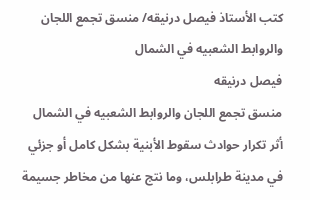كتب الأستاذ فيصل درنيقه/ منسق تجمع اللجان والروابط الشعبيه في الشمال
فيصل درنيقه
منسق تجمع اللجان والروابط الشعبيه في الشمال
أثر تكرار حوادث سقوط الأبنية بشكل كامل أو جزئي في مدينة طرابلس، وما نتج عنها من مخاطر جسيمة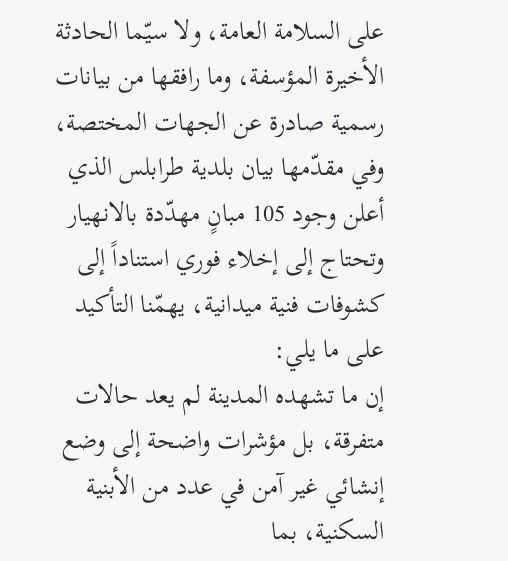على السلامة العامة، ولا سيّما الحادثة الأخيرة المؤسفة، وما رافقها من بيانات رسمية صادرة عن الجهات المختصة، وفي مقدّمها بيان بلدية طرابلس الذي أعلن وجود 105 مبانٍ مهدّدة بالانهيار وتحتاج إلى إخلاء فوري استناداً إلى كشوفات فنية ميدانية، يهمّنا التأكيد على ما يلي:
إن ما تشهده المدينة لم يعد حالات متفرقة، بل مؤشرات واضحة إلى وضع إنشائي غير آمن في عدد من الأبنية السكنية، بما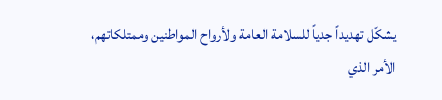يشكّل تهديداً جدياً للسلامة العامة ولأرواح المواطنين وممتلكاتهم، الأمر الذي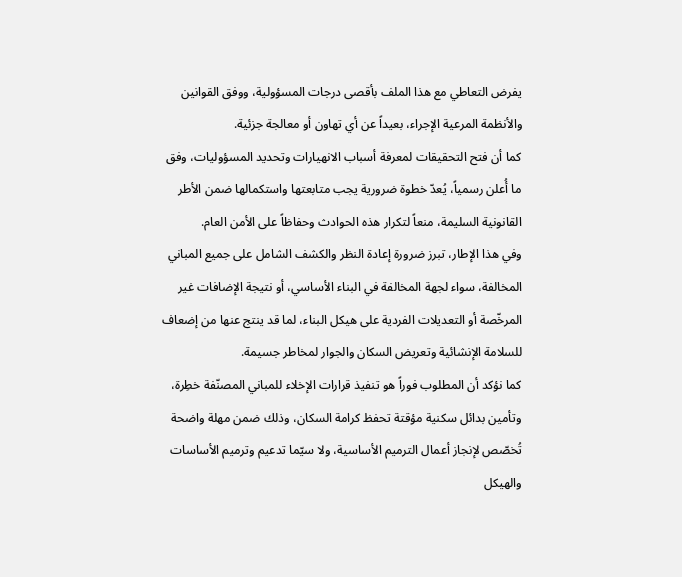يفرض التعاطي مع هذا الملف بأقصى درجات المسؤولية، ووفق القوانين والأنظمة المرعية الإجراء، بعيداً عن أي تهاون أو معالجة جزئية.
كما أن فتح التحقيقات لمعرفة أسباب الانهيارات وتحديد المسؤوليات، وفق ما أُعلن رسمياً، يُعدّ خطوة ضرورية يجب متابعتها واستكمالها ضمن الأطر القانونية السليمة، منعاً لتكرار هذه الحوادث وحفاظاً على الأمن العام.
وفي هذا الإطار، تبرز ضرورة إعادة النظر والكشف الشامل على جميع المباني المخالفة، سواء لجهة المخالفة في البناء الأساسي، أو نتيجة الإضافات غير المرخّصة أو التعديلات الفردية على هيكل البناء، لما قد ينتج عنها من إضعاف للسلامة الإنشائية وتعريض السكان والجوار لمخاطر جسيمة.
كما نؤكد أن المطلوب فوراً هو تنفيذ قرارات الإخلاء للمباني المصنّفة خطِرة، وتأمين بدائل سكنية مؤقتة تحفظ كرامة السكان، وذلك ضمن مهلة واضحة تُخصّص لإنجاز أعمال الترميم الأساسية، ولا سيّما تدعيم وترميم الأساسات والهيكل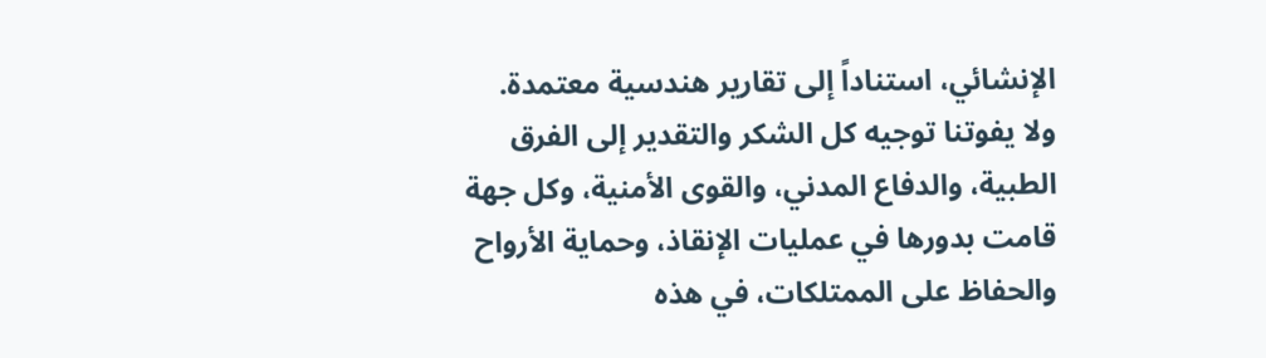الإنشائي، استناداً إلى تقارير هندسية معتمدة.
ولا يفوتنا توجيه كل الشكر والتقدير إلى الفرق الطبية، والدفاع المدني، والقوى الأمنية، وكل جهة قامت بدورها في عمليات الإنقاذ، وحماية الأرواح والحفاظ على الممتلكات، في هذه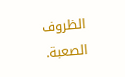الظروف الصعبة.